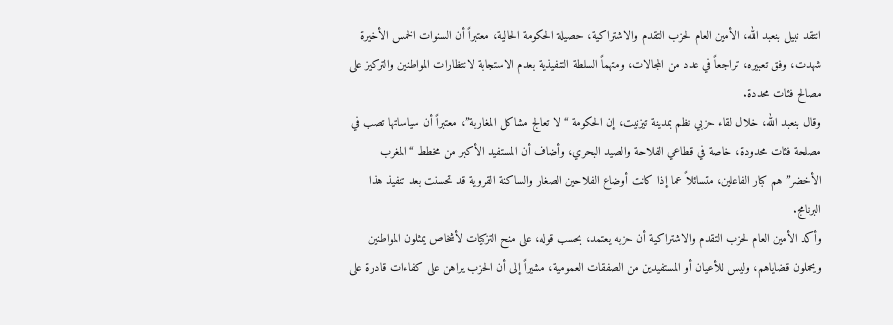انتقد نبيل بنعبد الله، الأمين العام لحزب التقدم والاشتراكية، حصيلة الحكومة الحالية، معتبراً أن السنوات الخمس الأخيرة شهدت، وفق تعبيره، تراجعاً في عدد من المجالات، ومتهماً السلطة التنفيذية بعدم الاستجابة لانتظارات المواطنين والتركيز على مصالح فئات محددة.
وقال بنعبد الله، خلال لقاء حزبي نظم بمدينة تيزنيت، إن الحكومة “لا تعالج مشاكل المغاربة”، معتبراً أن سياساتها تصب في مصلحة فئات محدودة، خاصة في قطاعي الفلاحة والصيد البحري، وأضاف أن المستفيد الأكبر من مخطط “المغرب الأخضر” هم كبار الفاعلين، متسائلاً عما إذا كانت أوضاع الفلاحين الصغار والساكنة القروية قد تحسنت بعد تنفيذ هذا البرنامج.
وأكد الأمين العام لحزب التقدم والاشتراكية أن حزبه يعتمد، بحسب قوله، على منح التزكيات لأشخاص يمثلون المواطنين ويحملون قضاياهم، وليس للأعيان أو المستفيدين من الصفقات العمومية، مشيراً إلى أن الحزب يراهن على كفاءات قادرة على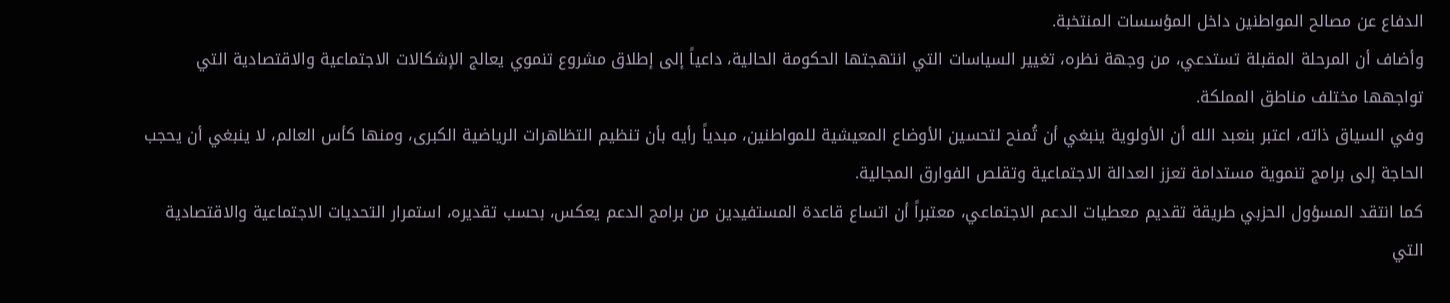الدفاع عن مصالح المواطنين داخل المؤسسات المنتخبة.
وأضاف أن المرحلة المقبلة تستدعي، من وجهة نظره، تغيير السياسات التي انتهجتها الحكومة الحالية، داعياً إلى إطلاق مشروع تنموي يعالج الإشكالات الاجتماعية والاقتصادية التي تواجهها مختلف مناطق المملكة.
وفي السياق ذاته، اعتبر بنعبد الله أن الأولوية ينبغي أن تُمنح لتحسين الأوضاع المعيشية للمواطنين، مبدياً رأيه بأن تنظيم التظاهرات الرياضية الكبرى، ومنها كأس العالم، لا ينبغي أن يحجب الحاجة إلى برامج تنموية مستدامة تعزز العدالة الاجتماعية وتقلص الفوارق المجالية.
كما انتقد المسؤول الحزبي طريقة تقديم معطيات الدعم الاجتماعي، معتبراً أن اتساع قاعدة المستفيدين من برامج الدعم يعكس، بحسب تقديره، استمرار التحديات الاجتماعية والاقتصادية التي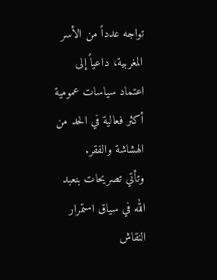تواجه عدداً من الأسر المغربية، داعياً إلى اعتماد سياسات عمومية أكثر فعالية في الحد من الهشاشة والفقر.
وتأتي تصريحات بنعبد الله في سياق استمرار النقاش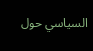السياسي حول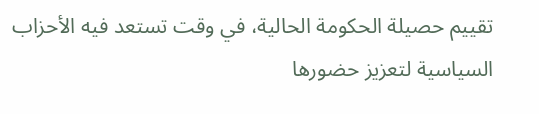تقييم حصيلة الحكومة الحالية، في وقت تستعد فيه الأحزاب السياسية لتعزيز حضورها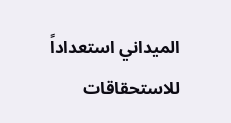الميداني استعداداً للاستحقاقات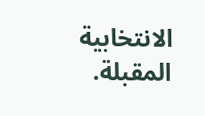الانتخابية المقبلة.